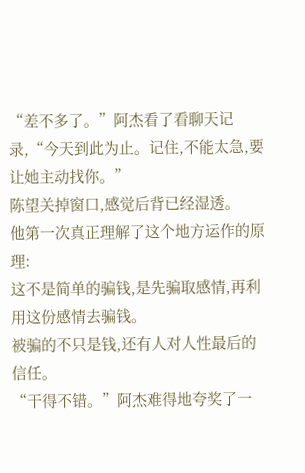“差不多了。”阿杰看了看聊天记录,“今天到此为止。记住,不能太急,要让她主动找你。”
陈望关掉窗口,感觉后背已经湿透。
他第一次真正理解了这个地方运作的原理:
这不是简单的骗钱,是先骗取感情,再利用这份感情去骗钱。
被骗的不只是钱,还有人对人性最后的信任。
“干得不错。”阿杰难得地夸奖了一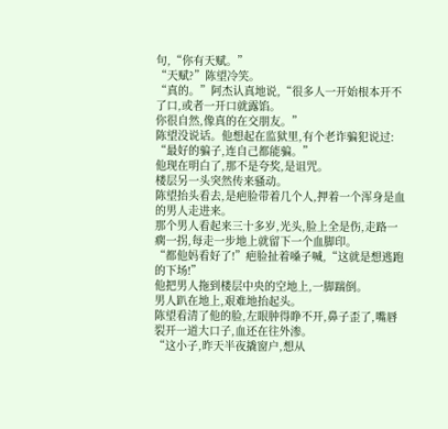句,“你有天赋。”
“天赋?”陈望冷笑。
“真的。”阿杰认真地说,“很多人一开始根本开不了口,或者一开口就露馅。
你很自然,像真的在交朋友。”
陈望没说话。他想起在监狱里,有个老诈骗犯说过:
“最好的骗子,连自己都能骗。”
他现在明白了,那不是夸奖,是诅咒。
楼层另一头突然传来骚动。
陈望抬头看去,是疤脸带着几个人,押着一个浑身是血的男人走进来。
那个男人看起来三十多岁,光头,脸上全是伤,走路一瘸一拐,每走一步地上就留下一个血脚印。
“都他妈看好了!”疤脸扯着嗓子喊,“这就是想逃跑的下场!”
他把男人拖到楼层中央的空地上,一脚踹倒。
男人趴在地上,艰难地抬起头。
陈望看清了他的脸,左眼肿得睁不开,鼻子歪了,嘴唇裂开一道大口子,血还在往外渗。
“这小子,昨天半夜撬窗户,想从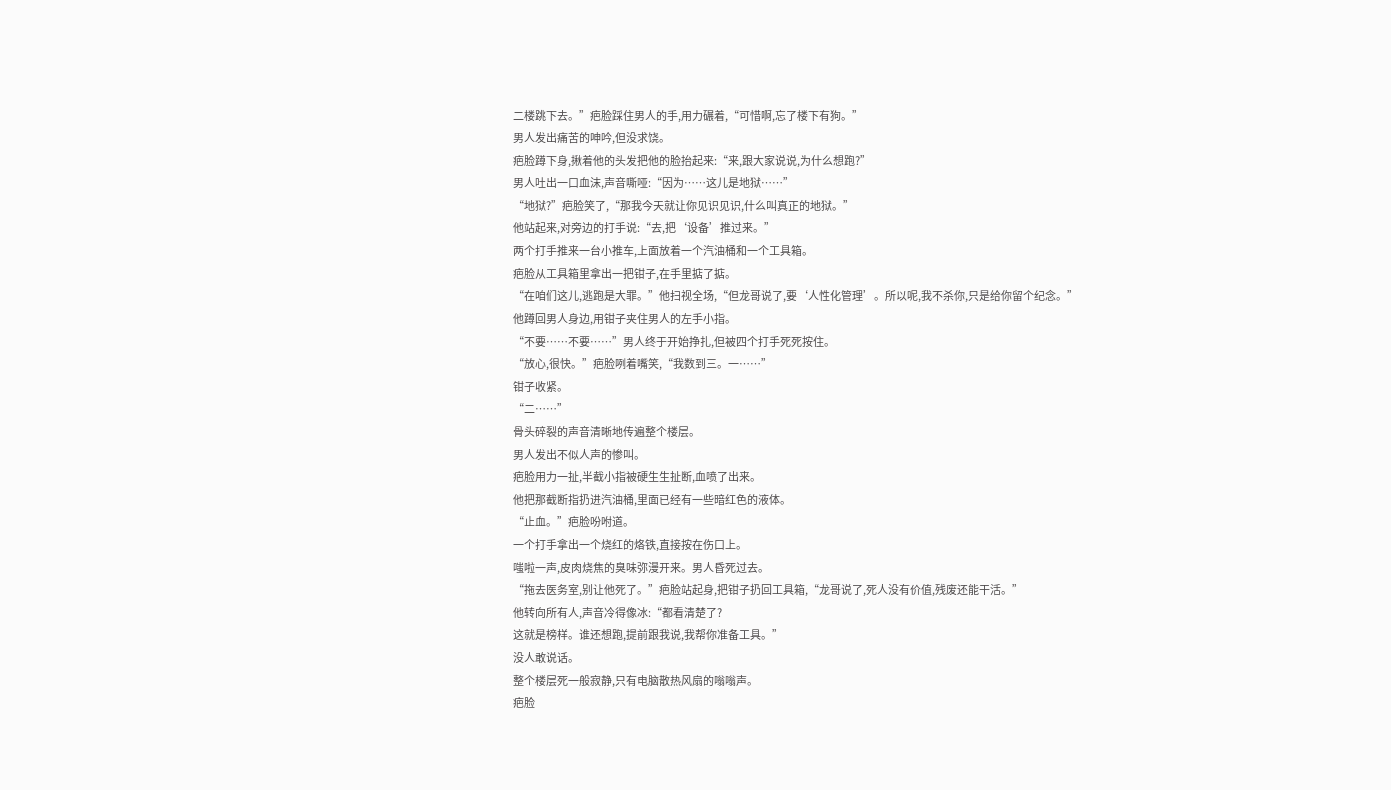二楼跳下去。”疤脸踩住男人的手,用力碾着,“可惜啊,忘了楼下有狗。”
男人发出痛苦的呻吟,但没求饶。
疤脸蹲下身,揪着他的头发把他的脸抬起来:“来,跟大家说说,为什么想跑?”
男人吐出一口血沫,声音嘶哑:“因为……这儿是地狱……”
“地狱?”疤脸笑了,“那我今天就让你见识见识,什么叫真正的地狱。”
他站起来,对旁边的打手说:“去,把‘设备’推过来。”
两个打手推来一台小推车,上面放着一个汽油桶和一个工具箱。
疤脸从工具箱里拿出一把钳子,在手里掂了掂。
“在咱们这儿,逃跑是大罪。”他扫视全场,“但龙哥说了,要‘人性化管理’。所以呢,我不杀你,只是给你留个纪念。”
他蹲回男人身边,用钳子夹住男人的左手小指。
“不要……不要……”男人终于开始挣扎,但被四个打手死死按住。
“放心,很快。”疤脸咧着嘴笑,“我数到三。一……”
钳子收紧。
“二……”
骨头碎裂的声音清晰地传遍整个楼层。
男人发出不似人声的惨叫。
疤脸用力一扯,半截小指被硬生生扯断,血喷了出来。
他把那截断指扔进汽油桶,里面已经有一些暗红色的液体。
“止血。”疤脸吩咐道。
一个打手拿出一个烧红的烙铁,直接按在伤口上。
嗤啦一声,皮肉烧焦的臭味弥漫开来。男人昏死过去。
“拖去医务室,别让他死了。”疤脸站起身,把钳子扔回工具箱,“龙哥说了,死人没有价值,残废还能干活。”
他转向所有人,声音冷得像冰:“都看清楚了?
这就是榜样。谁还想跑,提前跟我说,我帮你准备工具。”
没人敢说话。
整个楼层死一般寂静,只有电脑散热风扇的嗡嗡声。
疤脸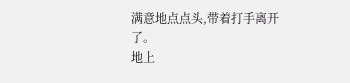满意地点点头,带着打手离开了。
地上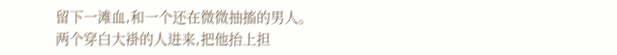留下一滩血,和一个还在微微抽搐的男人。
两个穿白大褂的人进来,把他抬上担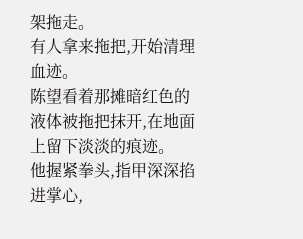架拖走。
有人拿来拖把,开始清理血迹。
陈望看着那摊暗红色的液体被拖把抹开,在地面上留下淡淡的痕迹。
他握紧拳头,指甲深深掐进掌心,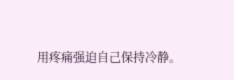用疼痛强迫自己保持冷静。